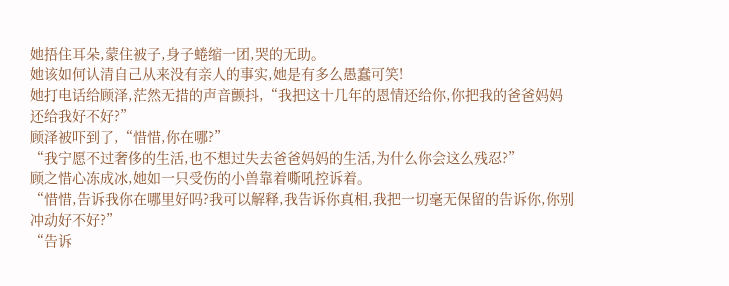她捂住耳朵,蒙住被子,身子蜷缩一团,哭的无助。
她该如何认清自己从来没有亲人的事实,她是有多么愚蠢可笑!
她打电话给顾泽,茫然无措的声音颤抖,“我把这十几年的恩情还给你,你把我的爸爸妈妈还给我好不好?”
顾泽被吓到了,“惜惜,你在哪?”
“我宁愿不过奢侈的生活,也不想过失去爸爸妈妈的生活,为什么你会这么残忍?”
顾之惜心冻成冰,她如一只受伤的小兽靠着嘶吼控诉着。
“惜惜,告诉我你在哪里好吗?我可以解释,我告诉你真相,我把一切毫无保留的告诉你,你别冲动好不好?”
“告诉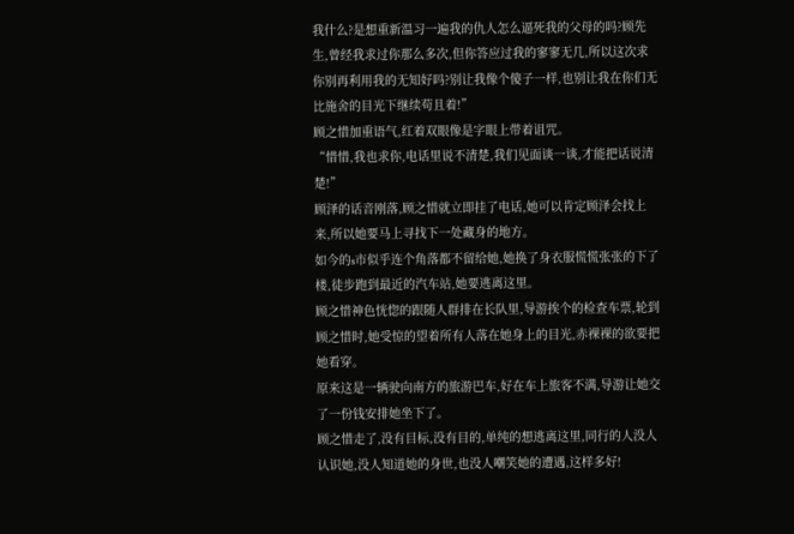我什么?是想重新温习一遍我的仇人怎么逼死我的父母的吗?顾先生,曾经我求过你那么多次,但你答应过我的寥寥无几,所以这次求你别再利用我的无知好吗?别让我像个傻子一样,也别让我在你们无比施舍的目光下继续苟且着!”
顾之惜加重语气,红着双眼像是字眼上带着诅咒。
“惜惜,我也求你,电话里说不清楚,我们见面谈一谈,才能把话说清楚!”
顾泽的话音刚落,顾之惜就立即挂了电话,她可以肯定顾泽会找上来,所以她要马上寻找下一处藏身的地方。
如今的s市似乎连个角落都不留给她,她换了身衣服慌慌张张的下了楼,徒步跑到最近的汽车站,她要逃离这里。
顾之惜神色恍惚的跟随人群排在长队里,导游挨个的检查车票,轮到顾之惜时,她受惊的望着所有人落在她身上的目光,赤裸裸的欲要把她看穿。
原来这是一辆驶向南方的旅游巴车,好在车上旅客不满,导游让她交了一份钱安排她坐下了。
顾之惜走了,没有目标,没有目的,单纯的想逃离这里,同行的人没人认识她,没人知道她的身世,也没人嘲笑她的遭遇,这样多好!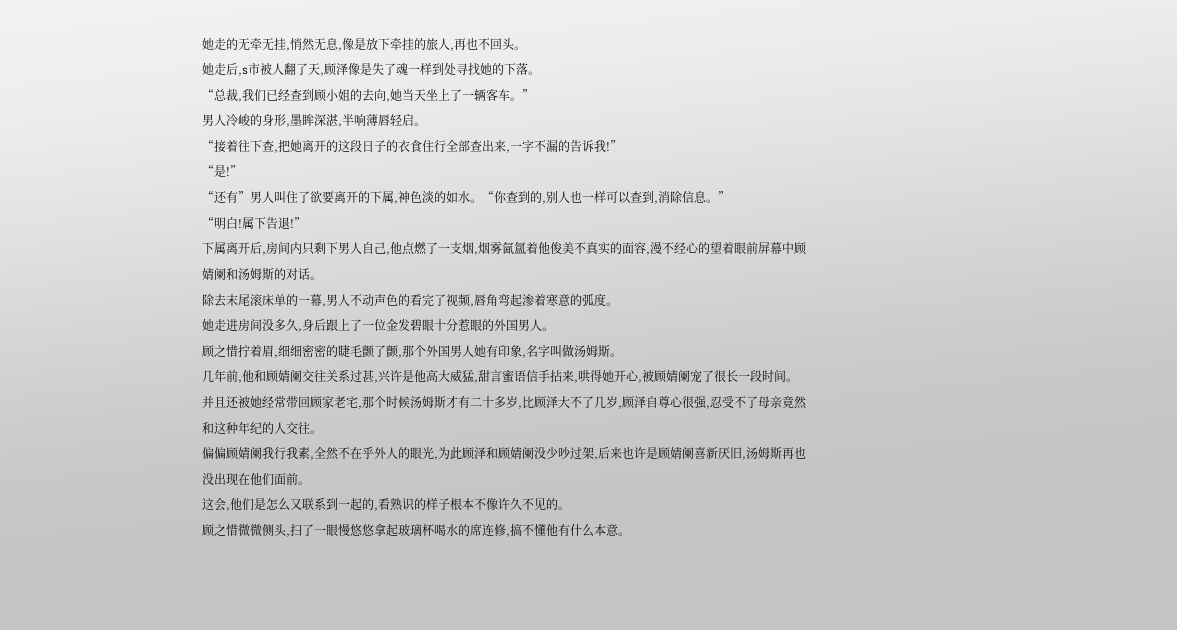她走的无牵无挂,悄然无息,像是放下牵挂的旅人,再也不回头。
她走后,s市被人翻了天,顾泽像是失了魂一样到处寻找她的下落。
“总裁,我们已经查到顾小姐的去向,她当天坐上了一辆客车。”
男人冷峻的身形,墨眸深湛,半响薄唇轻启。
“接着往下查,把她离开的这段日子的衣食住行全部查出来,一字不漏的告诉我!”
“是!”
“还有”男人叫住了欲要离开的下属,神色淡的如水。“你查到的,别人也一样可以查到,消除信息。”
“明白!属下告退!”
下属离开后,房间内只剩下男人自己,他点燃了一支烟,烟雾氤氲着他俊美不真实的面容,漫不经心的望着眼前屏幕中顾婧阑和汤姆斯的对话。
除去末尾滚床单的一幕,男人不动声色的看完了视频,唇角弯起渗着寒意的弧度。
她走进房间没多久,身后跟上了一位金发碧眼十分惹眼的外国男人。
顾之惜拧着眉,细细密密的睫毛颤了颤,那个外国男人她有印象,名字叫做汤姆斯。
几年前,他和顾婧阑交往关系过甚,兴许是他高大威猛,甜言蜜语信手拈来,哄得她开心,被顾婧阑宠了很长一段时间。
并且还被她经常带回顾家老宅,那个时候汤姆斯才有二十多岁,比顾泽大不了几岁,顾泽自尊心很强,忍受不了母亲竟然和这种年纪的人交往。
偏偏顾婧阑我行我素,全然不在乎外人的眼光,为此顾泽和顾婧阑没少吵过架,后来也许是顾婧阑喜新厌旧,汤姆斯再也没出现在他们面前。
这会,他们是怎么又联系到一起的,看熟识的样子根本不像许久不见的。
顾之惜微微侧头,扫了一眼慢悠悠拿起玻璃杯喝水的席连修,搞不懂他有什么本意。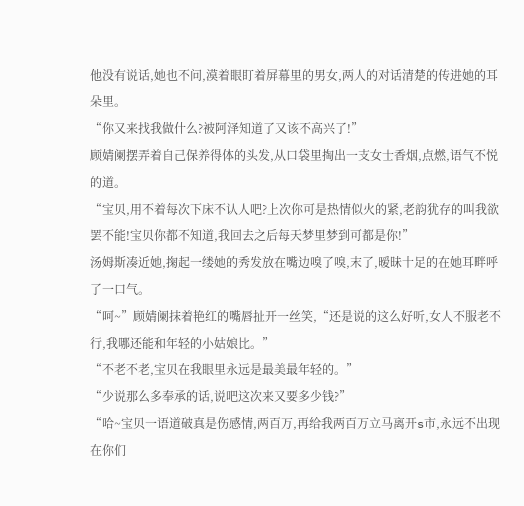他没有说话,她也不问,漠着眼盯着屏幕里的男女,两人的对话清楚的传进她的耳朵里。
“你又来找我做什么?被阿泽知道了又该不高兴了!”
顾婧阑摆弄着自己保养得体的头发,从口袋里掏出一支女士香烟,点燃,语气不悦的道。
“宝贝,用不着每次下床不认人吧?上次你可是热情似火的紧,老韵犹存的叫我欲罢不能!宝贝你都不知道,我回去之后每天梦里梦到可都是你!”
汤姆斯凑近她,掬起一缕她的秀发放在嘴边嗅了嗅,末了,暧昧十足的在她耳畔呼了一口气。
“呵~”顾婧阑抹着艳红的嘴唇扯开一丝笑,“还是说的这么好听,女人不服老不行,我哪还能和年轻的小姑娘比。”
“不老不老,宝贝在我眼里永远是最美最年轻的。”
“少说那么多奉承的话,说吧这次来又要多少钱?”
“哈~宝贝一语道破真是伤感情,两百万,再给我两百万立马离开s市,永远不出现在你们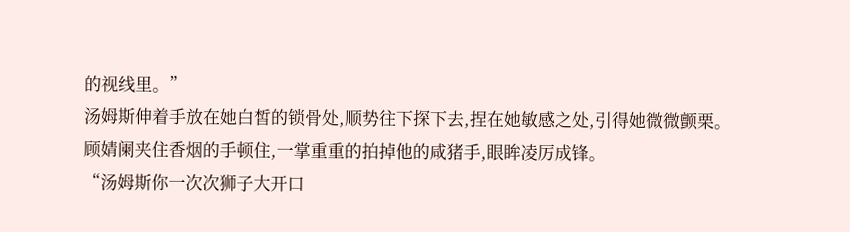的视线里。”
汤姆斯伸着手放在她白皙的锁骨处,顺势往下探下去,捏在她敏感之处,引得她微微颤栗。
顾婧阑夹住香烟的手顿住,一掌重重的拍掉他的咸猪手,眼眸凌厉成锋。
“汤姆斯你一次次狮子大开口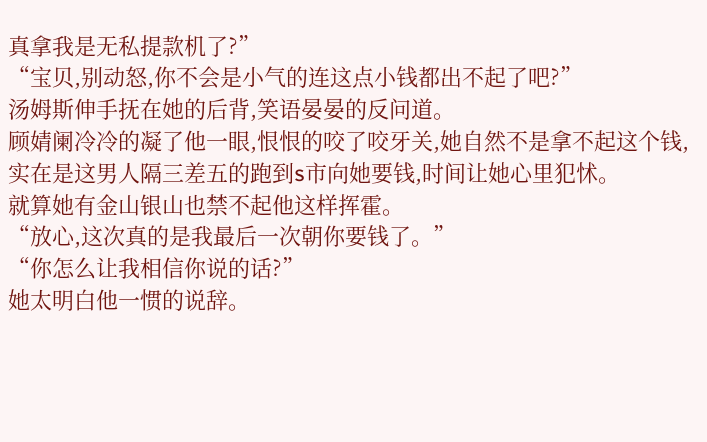真拿我是无私提款机了?”
“宝贝,别动怒,你不会是小气的连这点小钱都出不起了吧?”
汤姆斯伸手抚在她的后背,笑语晏晏的反问道。
顾婧阑冷冷的凝了他一眼,恨恨的咬了咬牙关,她自然不是拿不起这个钱,实在是这男人隔三差五的跑到s市向她要钱,时间让她心里犯怵。
就算她有金山银山也禁不起他这样挥霍。
“放心,这次真的是我最后一次朝你要钱了。”
“你怎么让我相信你说的话?”
她太明白他一惯的说辞。